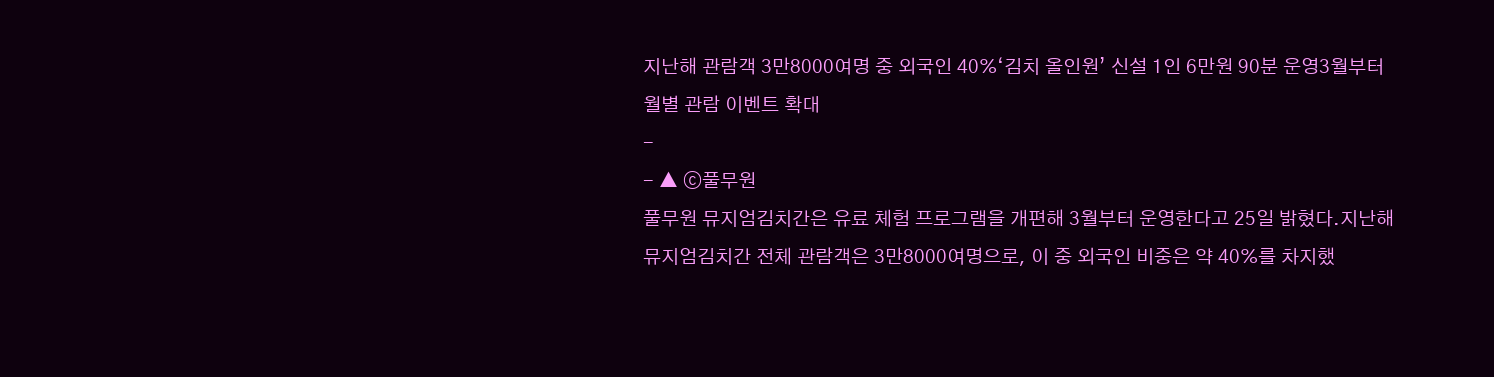지난해 관람객 3만8000여명 중 외국인 40%‘김치 올인원’ 신설 1인 6만원 90분 운영3월부터 월별 관람 이벤트 확대
-
- ▲ ⓒ풀무원
풀무원 뮤지엄김치간은 유료 체험 프로그램을 개편해 3월부터 운영한다고 25일 밝혔다.지난해 뮤지엄김치간 전체 관람객은 3만8000여명으로, 이 중 외국인 비중은 약 40%를 차지했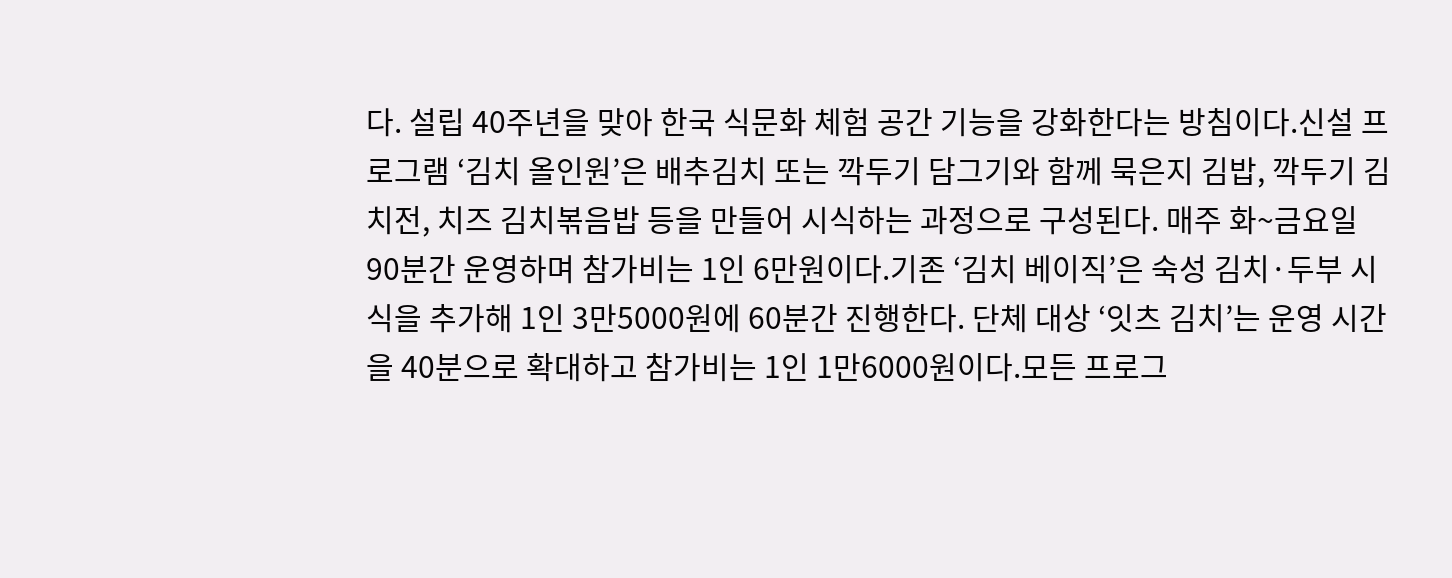다. 설립 40주년을 맞아 한국 식문화 체험 공간 기능을 강화한다는 방침이다.신설 프로그램 ‘김치 올인원’은 배추김치 또는 깍두기 담그기와 함께 묵은지 김밥, 깍두기 김치전, 치즈 김치볶음밥 등을 만들어 시식하는 과정으로 구성된다. 매주 화~금요일 90분간 운영하며 참가비는 1인 6만원이다.기존 ‘김치 베이직’은 숙성 김치·두부 시식을 추가해 1인 3만5000원에 60분간 진행한다. 단체 대상 ‘잇츠 김치’는 운영 시간을 40분으로 확대하고 참가비는 1인 1만6000원이다.모든 프로그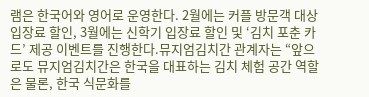램은 한국어와 영어로 운영한다. 2월에는 커플 방문객 대상 입장료 할인, 3월에는 신학기 입장료 할인 및 ‘김치 포춘 카드’ 제공 이벤트를 진행한다.뮤지엄김치간 관계자는 “앞으로도 뮤지엄김치간은 한국을 대표하는 김치 체험 공간 역할은 물론, 한국 식문화를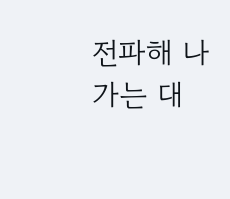전파해 나가는 대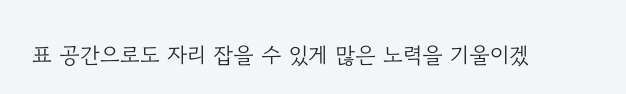표 공간으로도 자리 잡을 수 있게 많은 노력을 기울이겠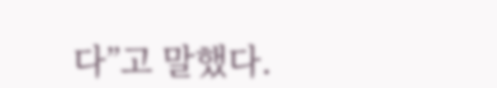다”고 말했다.